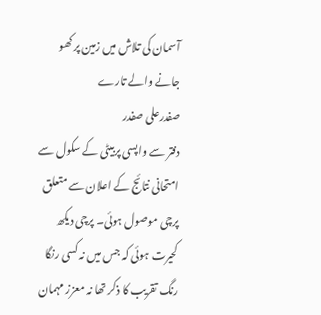آسمان کی تلاش میں زمین پر کھو جانے والے تارے
صفدرعلی صفدر
دفتر سے واپسی پربیٹی کے سکول سے امتحانی نتائج کے اعلان سے متعلق پرچی موصول ہوئی۔ پرچی دیکھ کحیرت ہوئی کہ جس میں نہ کسی رنگا رنگ تقریب کا ذکر تھا نہ معزز مہمان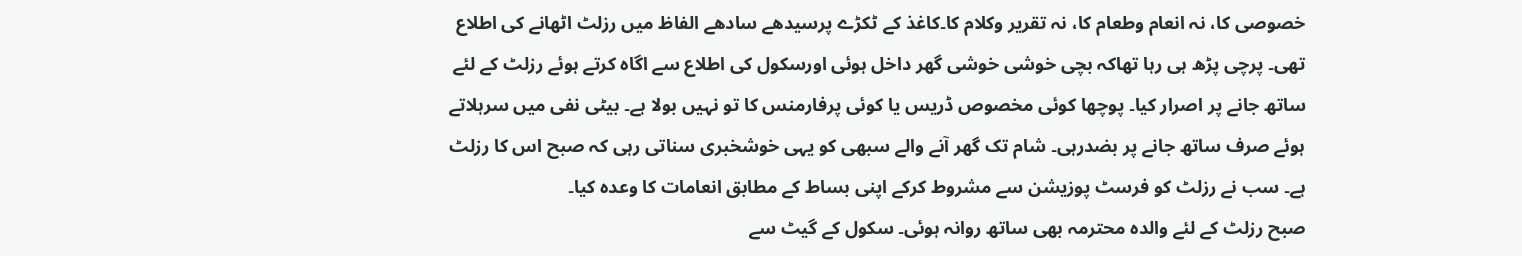خصوصی کا، نہ انعام وطعام کا، نہ تقریر وکلام کا۔کاغذ کے ٹکڑے پرسیدھے سادھے الفاظ میں رزلٹ اٹھانے کی اطلاع تھی۔ پرچی پڑھ ہی رہا تھاکہ بچی خوشی خوشی گھر داخل ہوئی اورسکول کی اطلاع سے اگاہ کرتے ہوئے رزلٹ کے لئے ساتھ جانے پر اصرار کیا۔ پوچھا کوئی مخصوص ڈریس یا کوئی پرفارمنس کا تو نہیں بولا ہے۔ بیٹی نفی میں سرہلاتے ہوئے صرف ساتھ جانے پر بضدرہی۔ شام تک گھر آنے والے سبھی کو یہی خوشخبری سناتی رہی کہ صبح اس کا رزلٹ ہے۔ سب نے رزلٹ کو فرسٹ پوزیشن سے مشروط کرکے اپنی بساط کے مطابق انعامات کا وعدہ کیا۔
صبح رزلٹ کے لئے والدہ محترمہ بھی ساتھ روانہ ہوئی۔ سکول کے گیٹ سے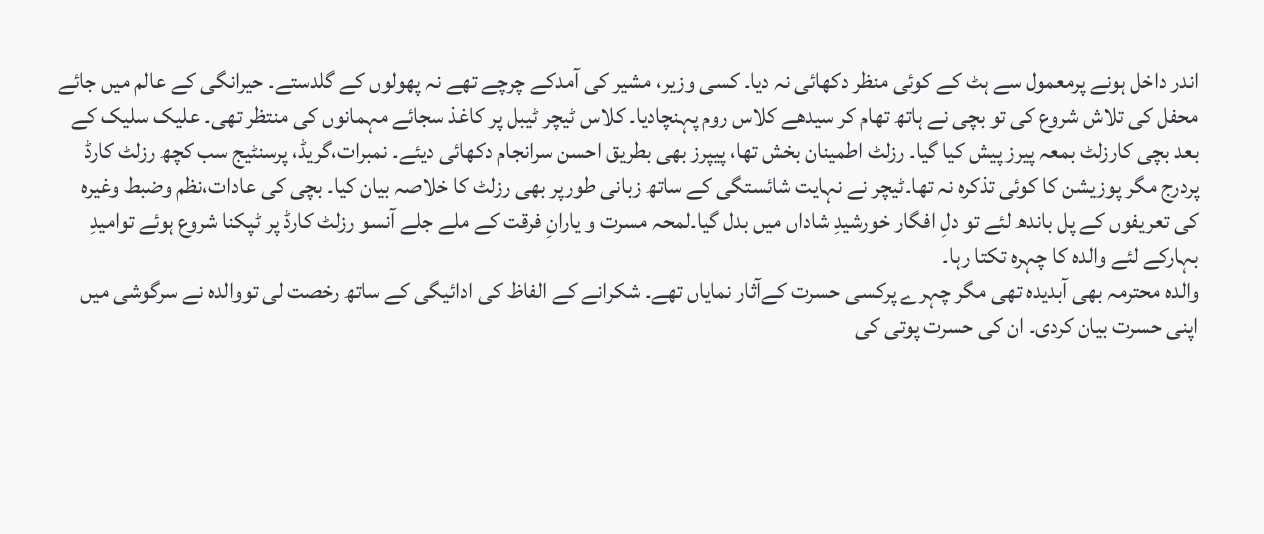اندر داخل ہونے پرمعمول سے ہٹ کے کوئی منظر دکھائی نہ دیا۔ کسی وزیر، مشیر کی آمدکے چرچے تھے نہ پھولوں کے گلدستے۔ حیرانگی کے عالم میں جائے محفل کی تلاش شروع کی تو بچی نے ہاتھ تھام کر سیدھے کلاس روم پہنچادیا۔ کلاس ٹیچر ٹیبل پر کاغذ سجائے مہمانوں کی منتظر تھی۔ علیک سلیک کے بعد بچی کارزلٹ بمعہ پیرز پیش کیا گیا۔ رزلٹ اطمینان بخش تھا، پیپرز بھی بطریق احسن سرانجام دکھائی دیئے۔ نمبرات،گریڈ، پرسنٹیج سب کچھ رزلٹ کارڈ پردرج مگر پوزیشن کا کوئی تذکرہ نہ تھا۔ٹیچر نے نہایت شائستگی کے ساتھ زبانی طورپر بھی رزلٹ کا خلاصہ بیان کیا۔ بچی کی عادات،نظم وضبط وغیرہ کی تعریفوں کے پل باندھ لئے تو دلِ افگار خورشیدِ شاداں میں بدل گیا۔لمحہ مسرت و یارانِ فرقت کے ملے جلے آنسو رزلٹ کارڈ پر ٹپکنا شروع ہوئے توامیدِ بہارکے لئے والدہ کا چہرہ تکتا رہا۔
والدہ محترمہ بھی آبدیدہ تھی مگر چہرے پرکسی حسرت کےآثار نمایاں تھے۔ شکرانے کے الفاظ کی ادائیگی کے ساتھ رخصت لی تووالدہ نے سرگوشی میں اپنی حسرت بیان کردی۔ ان کی حسرت پوتی کی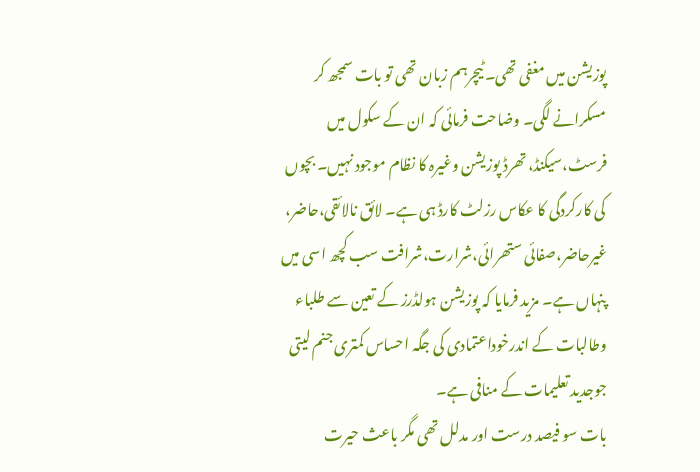پوزیشن میں مغفی تھی۔ ٹیچرہم زبان تھی تو بات سمجھ کر مسکرانے لگی۔ وضاحت فرمائی کہ ان کے سکول میں فرسٹ،سیکنڈ، تھرڈ پوزیشن وغیرہ کا نظام موجود نہیں۔ بچوں کی کارکردگی کا عکاس رزلٹ کارڈ ہی ہے۔ لائق نالائقی،حاضر، غیرحاضر،صفائی ستھرائی،شرارت،شرافت سب کچھ اسی میں پنہاں ہے۔ مزید فرمایا کہ پوزیشن ہولڈرز کے تعین سے طلباء وطالبات کے اندرخوداعتمادی کی جگہ احساس کمتری جنم لیتی جوجدید تعلیمات کے منافی ہے۔
بات سو فیصد درست اور مدلل تھی مگر باعث حیرت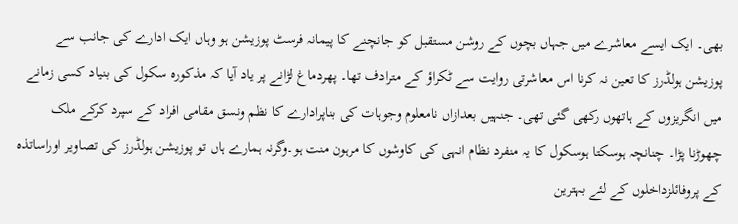بھی۔ ایک ایسے معاشرے میں جہاں بچوں کے روشن مستقبل کو جانچنے کا پیمانہ فرسٹ پوزیشن ہو وہاں ایک ادارے کی جانب سے پوزیشن ہولڈرز کا تعین نہ کرنا اس معاشرتی روایت سے ٹکراؤ کے مترادف تھا۔ پھردماغ لڑانے پر یاد آیا کہ مذکورہ سکول کی بنیاد کسی زمانے میں انگریزوں کے ہاتھوں رکھی گئی تھی۔ جنہیں بعدازاں نامعلوم وجوہات کی بناپرادارے کا نظم ونسق مقامی افراد کے سپرد کرکے ملک چھوڑنا پڑا۔ چنانچہ ہوسکتا ہوسکول کا یہ منفرد نظام انہی کی کاوشوں کا مرہون منت ہو۔وگرنہ ہمارے ہاں تو پوزیشن ہولڈرز کی تصاویر اوراساتذہ کے پروفائلزداخلوں کے لئے بہترین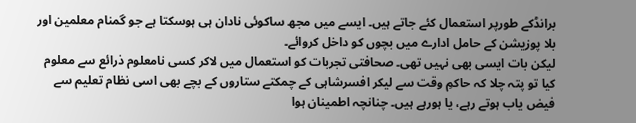برانڈکے طورپر استعمال کئے جاتے ہیں۔ ایسے میں مجھ ساکوئی نادان ہی ہوسکتا ہے جو گمنام معلمین اور بلا پوزیشن کے حامل ادارے میں بچوں کو داخل کروائے۔
لیکن بات ایسی بھی نہیں تھی۔ صحافتی تجربات کو استعمال میں لاکر کسی نامعلوم ذرائع سے معلوم کیا تو پتہ چلا کہ حاکمِ وقت سے لیکر افسرشاہی کے چمکتے ستاروں کے بچے بھی اسی نظام تعلیم سے فیض یاب ہوتے رہے، یا ہورہے ہیں۔ چنانچہ اطمینان ہوا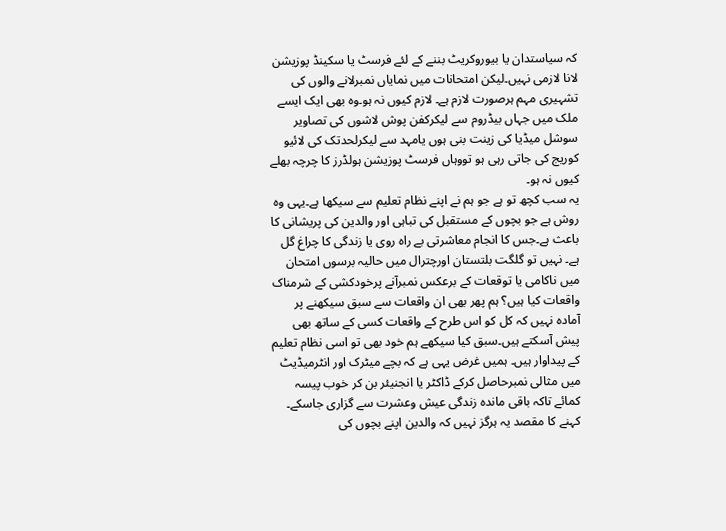کہ سیاستدان یا بیوروکریٹ بننے کے لئے فرسٹ یا سکینڈ پوزیشن لانا لازمی نہیں۔لیکن امتحانات میں نمایاں نمبرلانے والوں کی تشہیری مہم ہرصورت لازم ہے۔ لازم کیوں نہ ہو۔وہ بھی ایک ایسے ملک میں جہاں بیڈروم سے لیکرکفن پوش لاشوں کی تصاویر سوشل میڈیا کی زینت بنی ہوں یامہد سے لیکرلحدتک کی لائیو کوریج کی جاتی رہی ہو تووہاں فرسٹ پوزیشن ہولڈرز کا چرچہ بھلے کیوں نہ ہو۔
یہ سب کچھ تو ہے جو ہم نے اپنے نظام تعلیم سے سیکھا ہے۔یہی وہ روش ہے جو بچوں کے مستقبل کی تباہی اور والدین کی پریشانی کا باعث ہے۔جس کا انجام معاشرتی بے راہ روی یا زندگی کا چراغ گل ہے۔ نہیں تو گلگت بلتستان اورچترال میں حالیہ برسوں امتحان میں ناکامی یا توقعات کے برعکس نمبرآنے پرخودکشی کے شرمناک واقعات کیا ہیں؟ ہم پھر بھی ان واقعات سے سبق سیکھنے پر آمادہ نہیں کہ کل کو اس طرح کے واقعات کسی کے ساتھ بھی پیش آسکتے ہیں۔سبق کیا سیکھے ہم خود بھی تو اسی نظام تعلیم کے پیداوار ہیں۔ ہمیں غرض یہی ہے کہ بچے میٹرک اور انٹرمیڈیٹ میں مثالی نمبرحاصل کرکے ڈاکٹر یا انجنیئر بن کر خوب پیسہ کمائے تاکہ باقی ماندہ زندگی عیش وعشرت سے گزاری جاسکے۔
کہنے کا مقصد یہ ہرگز نہیں کہ والدین اپنے بچوں کی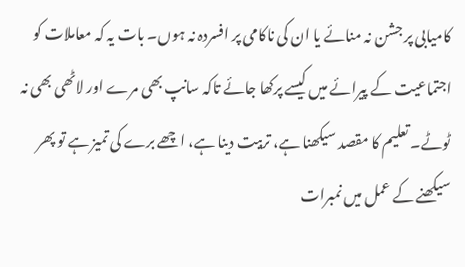کامیابی پر جشن نہ منائے یا ان کی ناکامی پر افسردہ نہ ہوں۔ بات یہ کہ معاملات کو اجتماعیت کے پیرائے میں کیسے پرکھا جائے تاکہ سانپ بھی مرے اور لاٹھی بھی نہ ٹوٹے۔ تعلیم کا مقصد سیکھنا ہے، تربیت دینا ہے، اچھے برے کی تمیز ہے تو پھر سیکھنے کے عمل میں نمبرات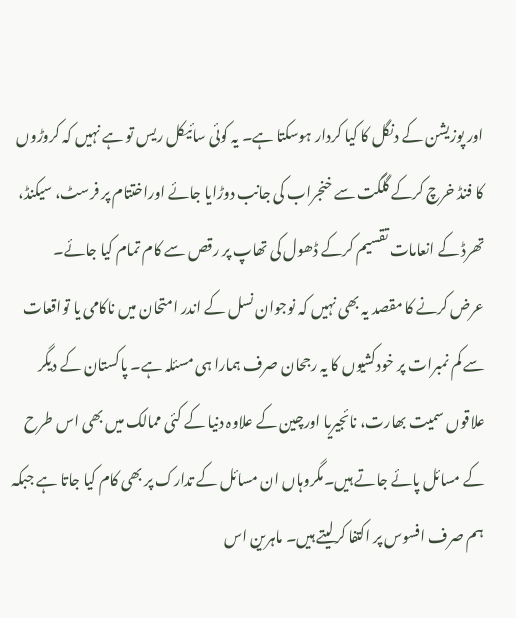اور پوزیشن کے دنگل کا کیا کردار ہوسکتا ہے۔ یہ کوئی سائیکل ریس تو ہے نہیں کہ کروڑوں کا فنڈ خرچ کرکے گلگت سے خنجراب کی جانب دوڑایا جائے اوراختتام پر فرسٹ، سیکنڈ، تھرڈ کے انعامات تقسیم کرکے ڈھول کی تھاپ پر رقص سے کام تمام کیا جائے۔
عرض کرنے کا مقصد یہ بھی نہیں کہ نوجوان نسل کے اندر امتحان میں ناکامی یا تواقعات سے کم نمبرات پر خودکشیوں کا یہ رجحان صرف ہمارا ہی مسئلہ ہے۔ پاکستان کے دیگر علاقوں سمیت بھارت، نائجیریا اورچین کے علاوہ دنیا کے کئی ممالک میں بھی اس طرح کے مسائل پائے جاتے ہیں۔مگروہاں ان مسائل کے تدارک پر بھی کام کیا جاتا ہے جبکہ ہم صرف افسوس پر اکتفا کرلیتے ہیں۔ ماہرین اس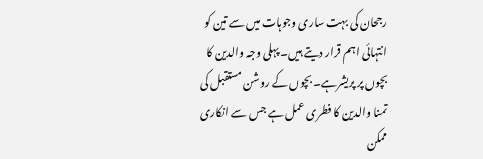رجحان کی بہت ساری وجوہات میں سے تین کو انتہائی اہم قرار دیتے ہیں۔ پہلی وجہ والدین کا بچوں پر پریشرہے۔ بچوں کے روشن مستقبل کی تمنا والدین کا فطری عمل ہے جس سے انکاری ممکن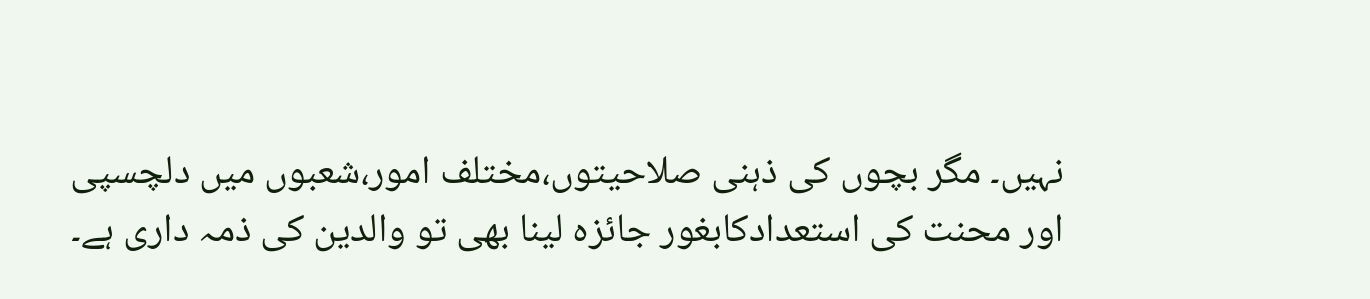نہیں۔ مگر بچوں کی ذہنی صلاحیتوں،مختلف امور،شعبوں میں دلچسپی اور محنت کی استعدادکابغور جائزہ لینا بھی تو والدین کی ذمہ داری ہے۔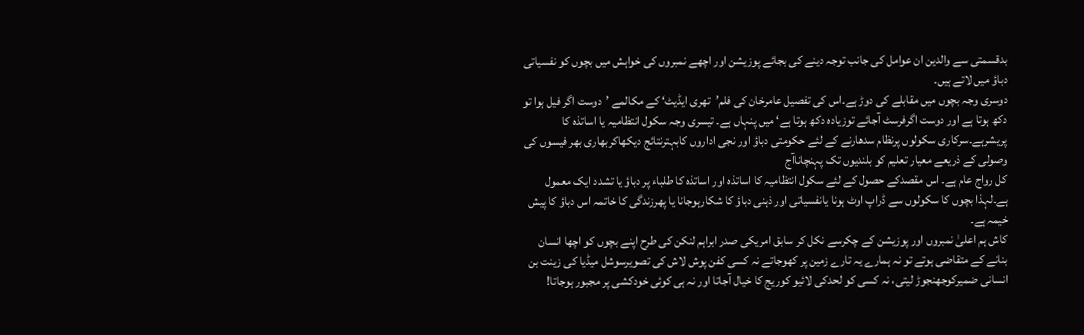بدقسمتی سے والدین ان عوامل کی جانب توجہ دینے کی بجائے پوزیشن اور اچھے نمبروں کی خواہش میں بچوں کو نفسیاتی دباؤ میں لاتے ہیں۔
دوسری وجہ بچوں میں مقابلے کی دوڑ ہے۔اس کی تفصیل عامرخان کی فلم’تھری ایڈیٹ‘ کے مکالمے ’دوست اگر فیل ہوا تو دکھ ہوتا ہے اور دوست اگرفرسٹ آجائے توزیادہ دکھ ہوتا ہے‘ میں پنہاں ہے۔ تیسری وجہ سکول انتظامیہ یا اساتذہ کا پریشرہے۔سرکاری سکولوں پرنظام سدھارنے کے لئے حکومتی دباؤ اور نجی اداروں کابہترنتائج دیکھاکربھاری بھر فیسوں کی وصولی کے ذریعے معیار تعلیم کو بلندیوں تک پہنچاناآج
کل رواج عام ہے۔ اس مقصدکے حصول کے لئے سکول انتظامیہ کا اساتذہ اور اساتذہ کا طلباء پر دباؤ یا تشدد ایک معمول ہے۔لہذا بچوں کا سکولوں سے ڈراپ اوٹ ہونا یانفسیاتی اور ذہنی دباؤ کا شکارہوجانا یا پھرزندگی کا خاتمہ اس دباؤ کا پیش خیمہ ہے۔
کاش ہم اعلیٰ نمبروں اور پوزیشن کے چکرسے نکل کر سابق امریکی صدر ابراہم لنکن کی طرح اپنے بچوں کو اچھا انسان بنانے کے متقاضی ہوتے تو نہ ہمارے یہ تارے زمین پر کھوجاتے نہ کسی کفن پوش لاش کی تصویرسوشل میڈیا کی زینت بن انسانی ضمیرکوجھنجوڑ لیتی، نہ کسی کو لحدکی لائیو کوریج کا خیال آجاتا اور نہ ہی کوئی خودکشی پر مجبور ہوجاتا!